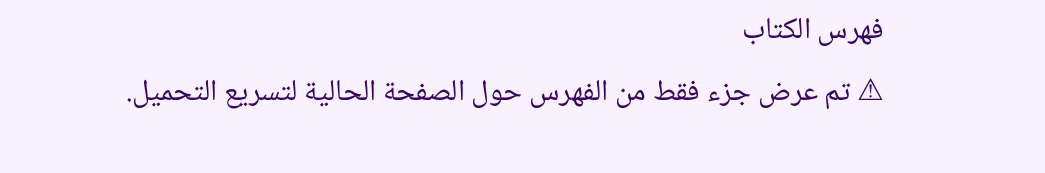فهرس الكتاب
⚠ تم عرض جزء فقط من الفهرس حول الصفحة الحالية لتسريع التحميل.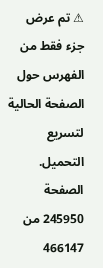⚠ تم عرض جزء فقط من الفهرس حول الصفحة الحالية لتسريع التحميل.
الصفحة 245950 من 466147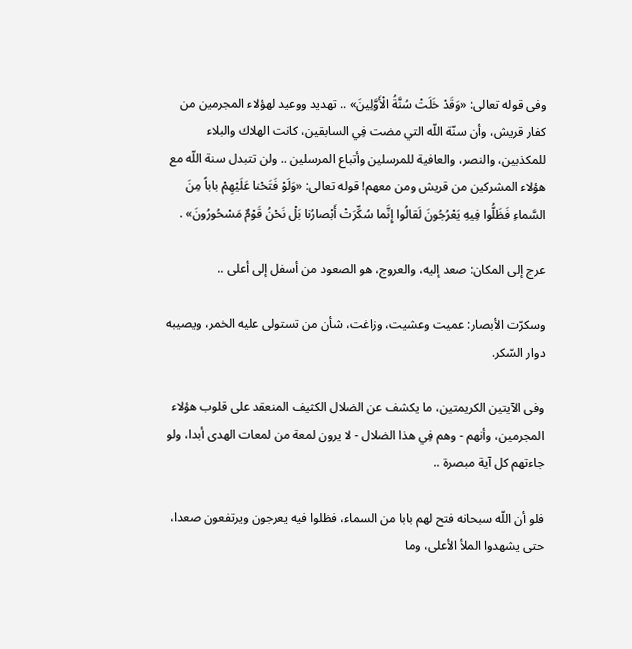وفى قوله تعالى: «وَقَدْ خَلَتْ سُنَّةُ الْأَوَّلِينَ» .. تهديد ووعيد لهؤلاء المجرمين من كفار قريش، وأن سنّة اللّه التي مضت فِي السابقين، كانت الهلاك والبلاء للمكذبين، والنصر، والعافية للمرسلين وأتباع المرسلين .. ولن تتبدل سنة اللّه مع هؤلاء المشركين من قريش ومن معهم! قوله تعالى: «وَلَوْ فَتَحْنا عَلَيْهِمْ باباً مِنَ السَّماءِ فَظَلُّوا فِيهِ يَعْرُجُونَ لَقالُوا إِنَّما سُكِّرَتْ أَبْصارُنا بَلْ نَحْنُ قَوْمٌ مَسْحُورُونَ» .

عرج إلى المكان: صعد إليه، والعروج، هو الصعود من أسفل إلى أعلى ..

وسكرّت الأبصار: عميت وعشيت، وزاغت، شأن من تستولى عليه الخمر، ويصيبه دوار السّكر.

وفى الآيتين الكريمتين، ما يكشف عن الضلال الكثيف المنعقد على قلوب هؤلاء المجرمين، وأنهم - وهم فِي هذا الضلال - لا يرون لمعة من لمعات الهدى أبدا، ولو جاءتهم كل آية مبصرة ..

فلو أن اللّه سبحانه فتح لهم بابا من السماء، فظلوا فيه يعرجون ويرتفعون صعدا، حتى يشهدوا الملأ الأعلى، وما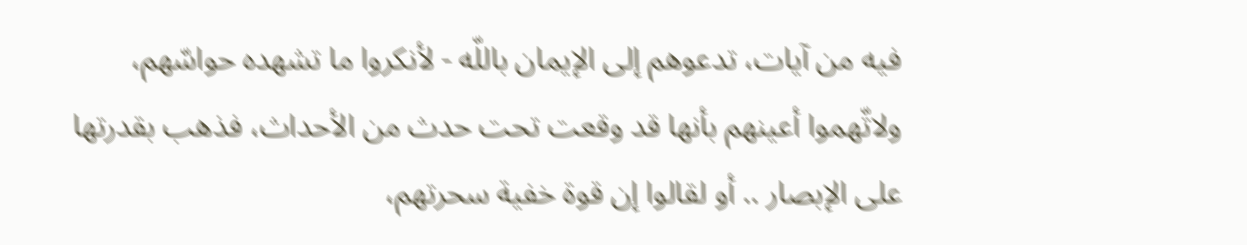فيه من آيات، تدعوهم إلى الإيمان باللّه - لأنكروا ما تشهده حواسّهم، ولاتّهموا أعينهم بأنها قد وقعت تحت حدث من الأحداث، فذهب بقدرتها على الإبصار .. أو لقالوا إن قوة خفية سحرتهم،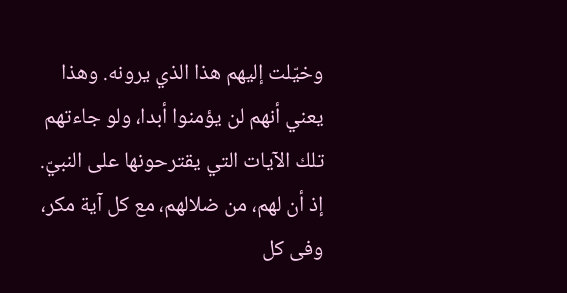وخيّلت إليهم هذا الذي يرونه. وهذا يعني أنهم لن يؤمنوا أبدا، ولو جاءتهم تلك الآيات التي يقترحونها على النبيّ. إذ أن لهم، من ضلالهم، مع كل آية مكر، وفى كل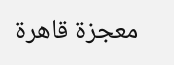معجزة قاهرة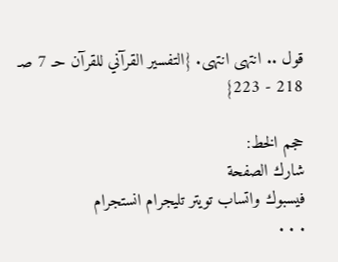قول .. انتهى انتهى. {التفسير القرآني للقرآن حـ 7 صـ 218 - 223}

حجم الخط:
شارك الصفحة
فيسبوك واتساب تويتر تليجرام انستجرام
. . .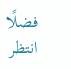فضلًا انتظر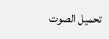تحميل الصوت